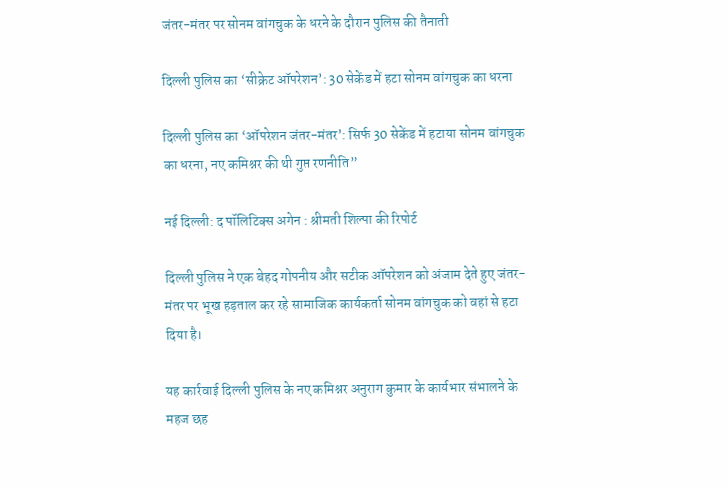जंतर-मंतर पर सोनम वांगचुक के धरने के दौरान पुलिस की तैनाती

दिल्ली पुलिस का ‘सीक्रेट ऑपरेशन’: 30 सेकेंड में हटा सोनम वांगचुक का धरना

दिल्ली पुलिस का ‘ऑपरेशन जंतर-मंतर’: सिर्फ 30 सेकेंड में हटाया सोनम वांगचुक का धरना, नए कमिश्नर की थी गुप्त रणनीति”

नई दिल्ली: द पॉलिटिक्स अगेन : श्रीमती शिल्पा की रिपोर्ट

दिल्ली पुलिस ने एक बेहद गोपनीय और सटीक ऑपरेशन को अंजाम देते हुए जंतर-मंतर पर भूख हड़ताल कर रहे सामाजिक कार्यकर्ता सोनम वांगचुक को वहां से हटा दिया है।

यह कार्रवाई दिल्ली पुलिस के नए कमिश्नर अनुराग कुमार के कार्यभार संभालने के महज छह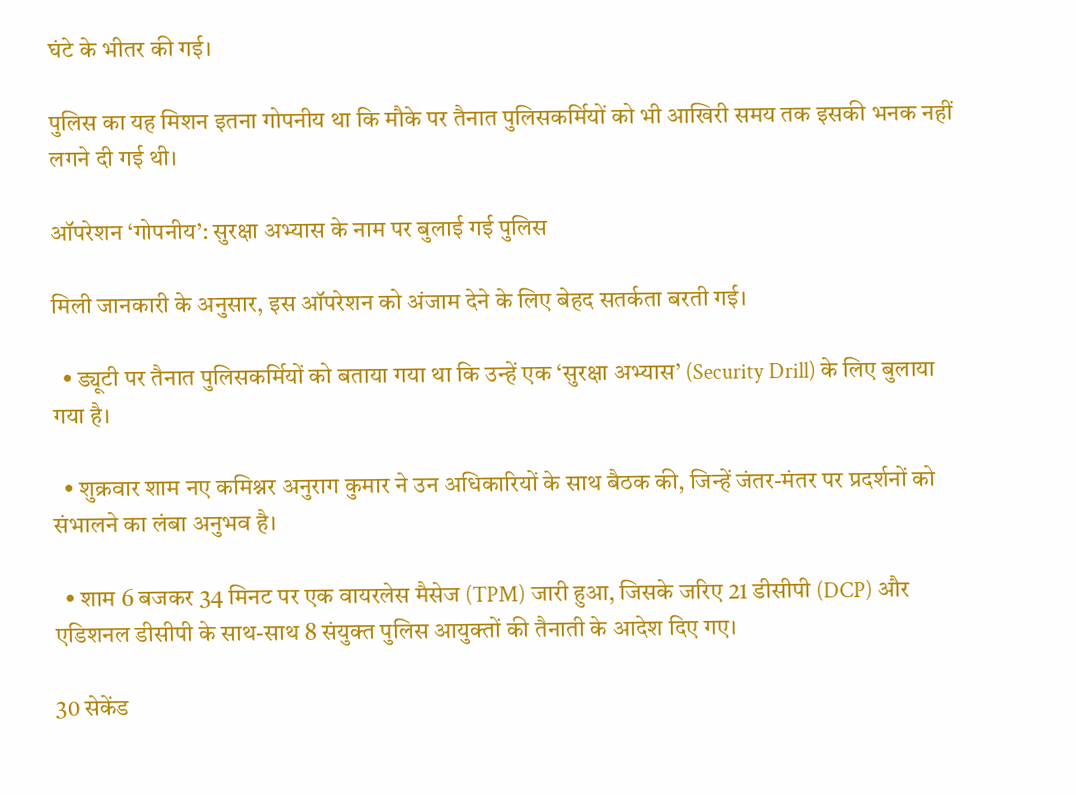घंटे के भीतर की गई।

पुलिस का यह मिशन इतना गोपनीय था कि मौके पर तैनात पुलिसकर्मियों को भी आखिरी समय तक इसकी भनक नहीं लगने दी गई थी।

ऑपरेशन ‘गोपनीय’: सुरक्षा अभ्यास के नाम पर बुलाई गई पुलिस

मिली जानकारी के अनुसार, इस ऑपरेशन को अंजाम देने के लिए बेहद सतर्कता बरती गई।

  • ड्यूटी पर तैनात पुलिसकर्मियों को बताया गया था कि उन्हें एक ‘सुरक्षा अभ्यास’ (Security Drill) के लिए बुलाया गया है।

  • शुक्रवार शाम नए कमिश्नर अनुराग कुमार ने उन अधिकारियों के साथ बैठक की, जिन्हें जंतर-मंतर पर प्रदर्शनों को संभालने का लंबा अनुभव है।

  • शाम 6 बजकर 34 मिनट पर एक वायरलेस मैसेज (TPM) जारी हुआ, जिसके जरिए 21 डीसीपी (DCP) और एडिशनल डीसीपी के साथ-साथ 8 संयुक्त पुलिस आयुक्तों की तैनाती के आदेश दिए गए।

30 सेकेंड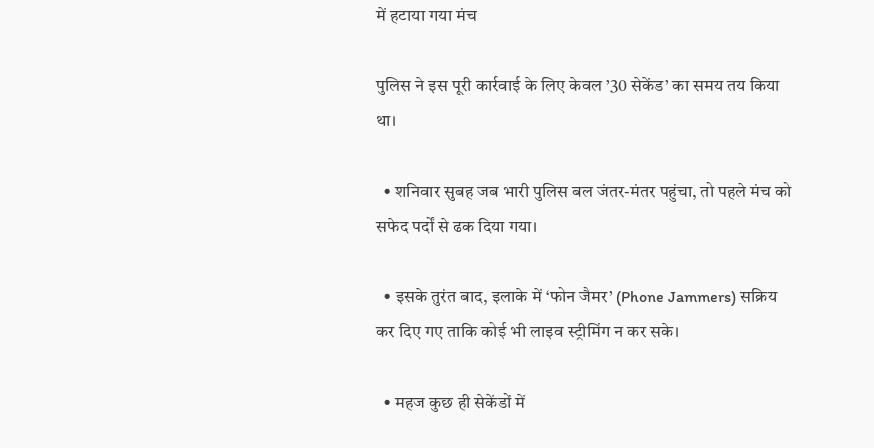में हटाया गया मंच

पुलिस ने इस पूरी कार्रवाई के लिए केवल ’30 सेकेंड’ का समय तय किया था।

  • शनिवार सुबह जब भारी पुलिस बल जंतर-मंतर पहुंचा, तो पहले मंच को सफेद पर्दों से ढक दिया गया।

  • इसके तुरंत बाद, इलाके में ‘फोन जैमर’ (Phone Jammers) सक्रिय कर दिए गए ताकि कोई भी लाइव स्ट्रीमिंग न कर सके।

  • महज कुछ ही सेकेंडों में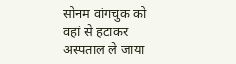सोनम वांगचुक को वहां से हटाकर अस्पताल ले जाया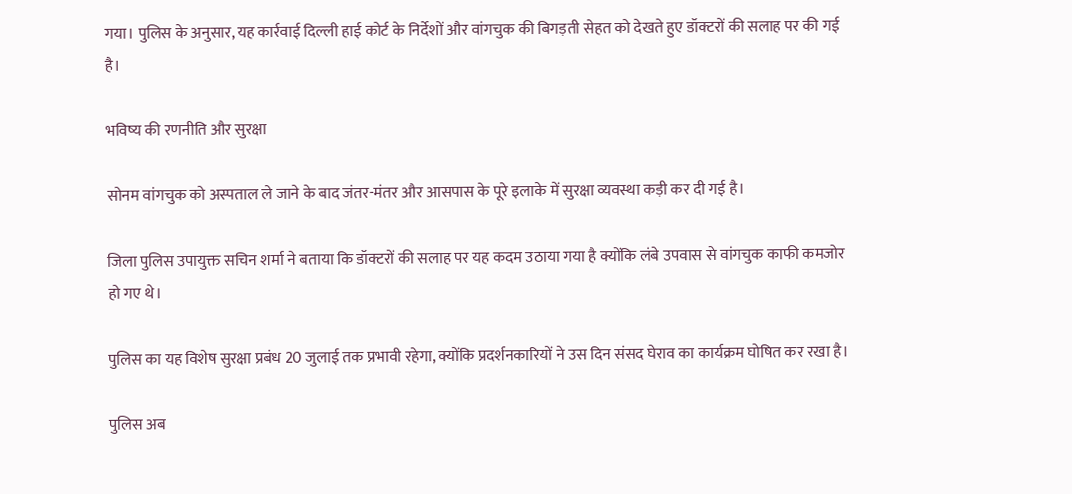गया। पुलिस के अनुसार, यह कार्रवाई दिल्ली हाई कोर्ट के निर्देशों और वांगचुक की बिगड़ती सेहत को देखते हुए डॉक्टरों की सलाह पर की गई है।

भविष्य की रणनीति और सुरक्षा

सोनम वांगचुक को अस्पताल ले जाने के बाद जंतर-मंतर और आसपास के पूरे इलाके में सुरक्षा व्यवस्था कड़ी कर दी गई है।

जिला पुलिस उपायुक्त सचिन शर्मा ने बताया कि डॉक्टरों की सलाह पर यह कदम उठाया गया है क्योंकि लंबे उपवास से वांगचुक काफी कमजोर हो गए थे।

पुलिस का यह विशेष सुरक्षा प्रबंध 20 जुलाई तक प्रभावी रहेगा, क्योंकि प्रदर्शनकारियों ने उस दिन संसद घेराव का कार्यक्रम घोषित कर रखा है।

पुलिस अब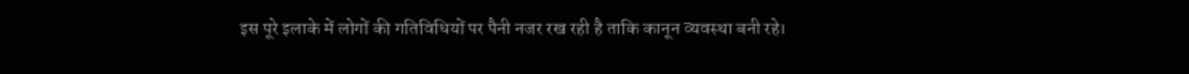इस पूरे इलाके में लोगों की गतिविधियों पर पैनी नजर रख रही है ताकि कानून व्यवस्था बनी रहे।